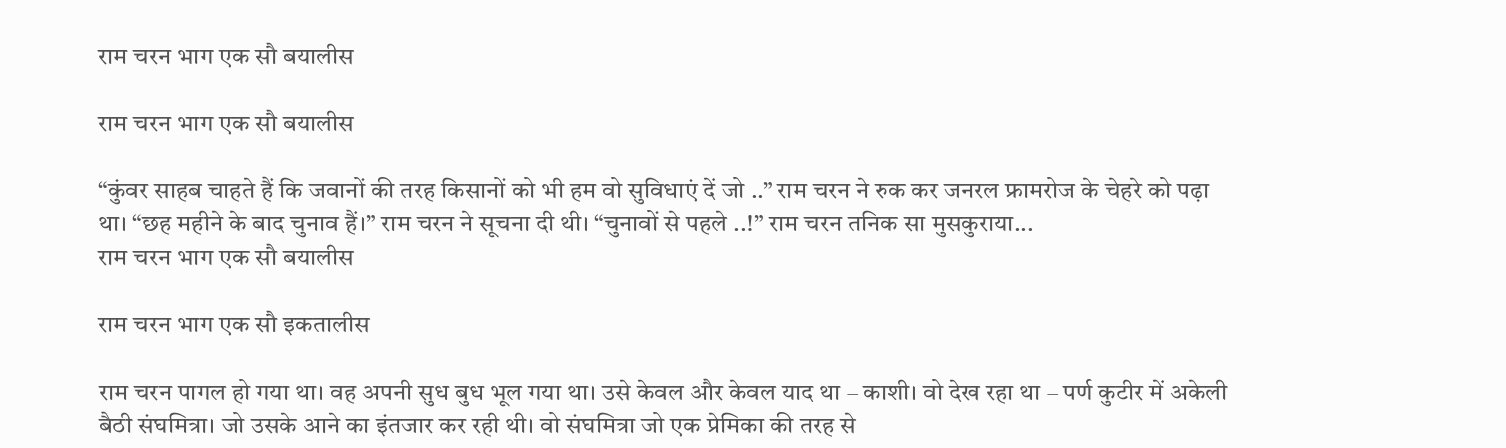राम चरन भाग एक सौ बयालीस

राम चरन भाग एक सौ बयालीस

“कुंवर साहब चाहते हैं कि जवानों की तरह किसानों को भी हम वो सुविधाएं दें जो ..” राम चरन ने रुक कर जनरल फ्रामरोज के चेहरे को पढ़ा था। “छह महीने के बाद चुनाव हैं।” राम चरन ने सूचना दी थी। “चुनावों से पहले ..!” राम चरन तनिक सा मुसकुराया...
राम चरन भाग एक सौ बयालीस

राम चरन भाग एक सौ इकतालीस

राम चरन पागल हो गया था। वह अपनी सुध बुध भूल गया था। उसे केवल और केवल याद था – काशी। वो देख रहा था – पर्ण कुटीर में अकेली बैठी संघमित्रा। जो उसके आने का इंतजार कर रही थी। वो संघमित्रा जो एक प्रेमिका की तरह से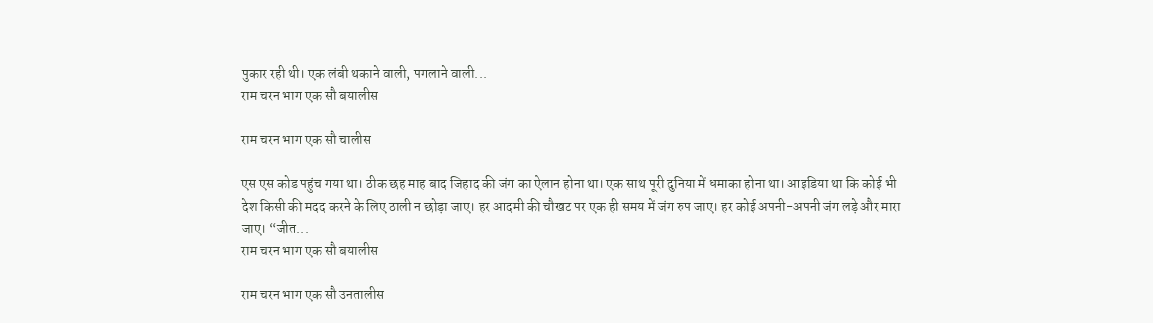पुकार रही थी। एक लंबी थकाने वाली, पगलाने वाली...
राम चरन भाग एक सौ बयालीस

राम चरन भाग एक सौ चालीस

एस एस कोड पहुंच गया था। ठीक छह माह बाद जिहाद की जंग का ऐलान होना था। एक साथ पूरी दुनिया में धमाका होना था। आइडिया था कि कोई भी देश किसी की मदद करने के लिए ठाली न छोड़ा जाए। हर आदमी की चौखट पर एक ही समय में जंग रुप जाए। हर कोई अपनी-अपनी जंग लड़े और मारा जाए। “जीत...
राम चरन भाग एक सौ बयालीस

राम चरन भाग एक सौ उनतालीस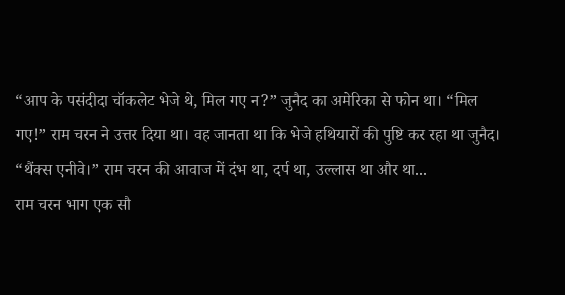“आप के पसंदीदा चॉकलेट भेजे थे, मिल गए न?” जुनैद का अमेरिका से फोन था। “मिल गए!” राम चरन ने उत्तर दिया था। वह जानता था कि भेजे हथियारों की पुष्टि कर रहा था जुनैद। “थैंक्स एनीवे।” राम चरन की आवाज में दंभ था, दर्प था, उल्लास था और था...
राम चरन भाग एक सौ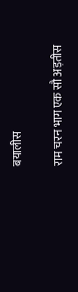बयालीस

राम चरन भाग एक सौ अड़तीस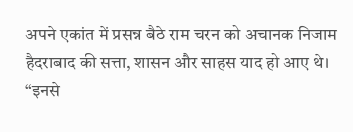अपने एकांत में प्रसन्न बैठे राम चरन को अचानक निजाम हैदराबाद की सत्ता, शासन और साहस याद हो आए थे। “इनसे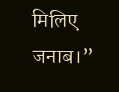मिलिए जनाब।”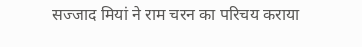सज्जाद मियां ने राम चरन का परिचय कराया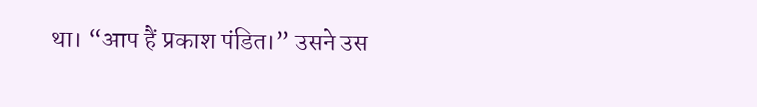था। “आप हैं प्रकाश पंडित।” उसने उस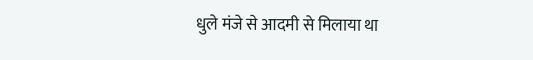धुले मंजे से आदमी से मिलाया था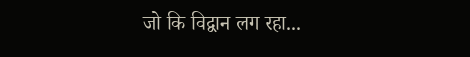जो कि विद्वान लग रहा...